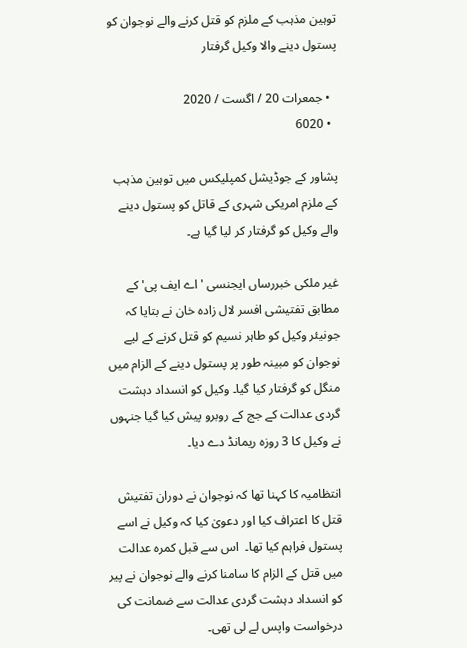توہین مذہب کے ملزم کو قتل کرنے والے نوجوان کو پستول دینے والا وکیل گرفتار

  • جمعرات 20 / اگست / 2020
  • 6020

پشاور کے جوڈیشل کمپلیکس میں توہین مذہب کے ملزم امریکی شہری کے قاتل کو پستول دینے والے وکیل کو گرفتار کر لیا گیا ہے۔

غیر ملکی خبررساں ایجنسی 'اے ایف پی' کے مطابق تفتیشی افسر لال زادہ خان نے بتایا کہ جونیئر وکیل کو طاہر نسیم کو قتل کرنے کے لیے نوجوان کو مبینہ طور پر پستول دینے کے الزام میں منگل کو گرفتار کیا گیا۔ وکیل کو انسداد دہشت گردی عدالت کے جج کے روبرو پیش کیا گیا جنہوں نے وکیل کا 3 روزہ ریمانڈ دے دیا۔

انتظامیہ کا کہنا تھا کہ نوجوان نے دوران تفتیش قتل کا اعتراف کیا اور دعویٰ کیا کہ وکیل نے اسے پستول فراہم کیا تھا۔  اس سے قبل کمرہ عدالت میں قتل کے الزام کا سامنا کرنے والے نوجوان نے پیر کو انسداد دہشت گردی عدالت سے ضمانت کی درخواست واپس لے لی تھی۔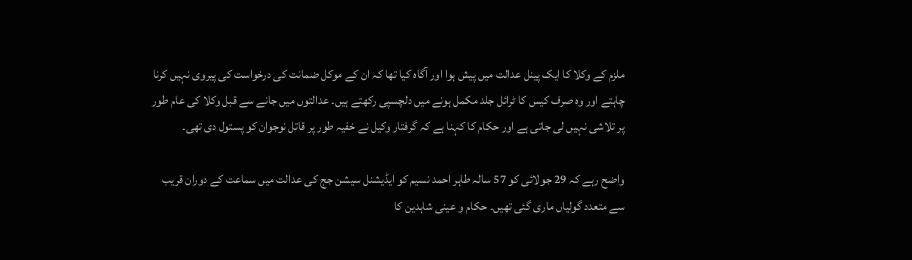ملزم کے وکلا کا ایک پینل عدالت میں پیش ہوا اور آگاہ کیا تھا کہ ان کے موکل ضمانت کی درخواست کی پیروی نہیں کرنا چاہتے اور وہ صرف کیس کا ٹرائل جلد مکمل ہونے میں دلچسپی رکھتے ہیں۔ عدالتوں میں جانے سے قبل وکلا کی عام طور پر تلاشی نہیں لی جاتی ہے اور حکام کا کہنا ہے کہ گرفتار وکیل نے خفیہ طور پر قاتل نوجوان کو پستول دی تھی۔

واضح رہے کہ 29 جولائی کو 57 سالہ طاہر احمد نسیم کو ایڈیشنل سیشن جج کی عدالت میں سماعت کے دوران قریب سے متعدد گولیاں ماری گئی تھیں۔ حکام و عینی شاہدین کا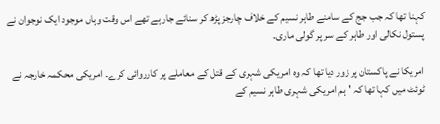کہنا تھا کہ جب جج کے سامنے طاہر نسیم کے خلاف چارجز پڑھ کر سنائے جارہے تھے اس وقت وہاں موجود ایک نوجوان نے پستول نکالی اور طاہر کے سر پر گولی ماری۔

امریکا نے پاکستان پر زور دیا تھا کہ وہ امریکی شہری کے قتل کے معاملے پر کارروائی کرے۔ امریکی محکمہ خارجہ نے ٹوئٹ میں کہا تھا کہ 'ہم امریکی شہری طاہر نسیم کے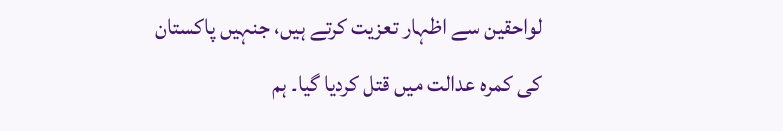لواحقین سے اظہار تعزیت کرتے ہیں، جنہیں پاکستان کی کمرہ عدالت میں قتل کردیا گیا۔ ہم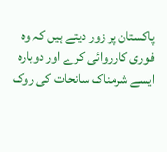پاکستان پر زور دیتے ہیں کہ وہ فوری کارروائی کرے اور دوبارہ ایسے شرمناک سانحات کی روک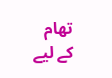تھام کے لیے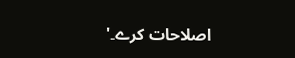اصلاحات کرے۔'